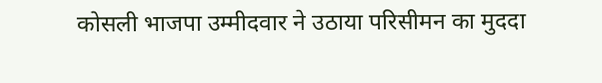कोसली भाजपा उम्मीदवार ने उठाया परिसीमन का मुददा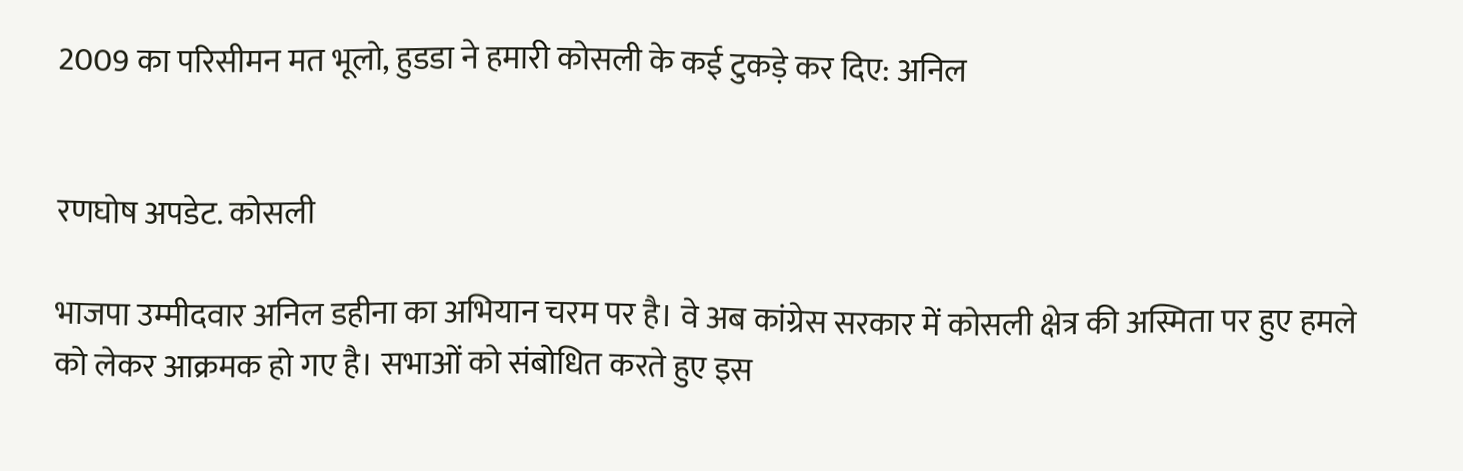2009 का परिसीमन मत भूलो, हुडडा ने हमारी कोसली के कई टुकड़े कर दिए: अनिल


रणघोष अपडेट. कोसली

भाजपा उम्मीदवार अनिल डहीना का अभियान चरम पर है। वे अब कांग्रेस सरकार में कोसली क्षेत्र की अस्मिता पर हुए हमले को लेकर आक्रमक हो गए है। सभाओं को संबोधित करते हुए इस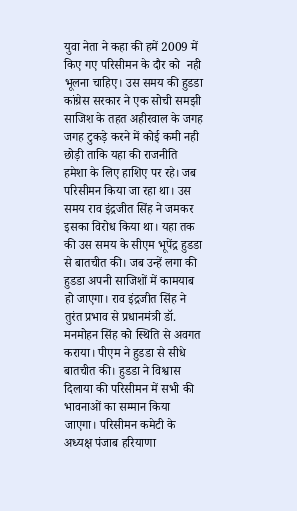युवा नेता ने कहा की हमें 2009 में किए गए परिसीमन के दौर को  नही भूलना चाहिए। उस समय की हुडडा कांग्रेस सरकार ने एक सोची समझी साजिश के तहत अहीरवाल के जगह जगह टुकड़े करने में कोई कमी नही छोड़ी ताकि यहा की राजनीति हमेशा के लिए हाशिए पर रहे। जब परिसीमन किया जा रहा था। उस समय राव इंद्रजीत सिंह ने जमकर इसका विरोध किया था। यहा तक की उस समय के सीएम भूपेंद्र हुडडा से बातचीत की। जब उन्हें लगा की हुडडा अपनी साजिशों में कामयाब हो जाएगा। राव इंद्रजीत सिंह ने तुरंत प्रभाव से प्रधानमंत्री डॉ. मनमोहन सिंह को स्थिति से अवगत कराया। पीएम ने हुडडा से सीधे बातचीत की। हुडडा ने विश्वास दिलाया की परिसीमन में सभी की भावनाओं का सम्मान किया जाएगा। परिसीमन कमेटी के अध्यक्ष पंजाब हरियाणा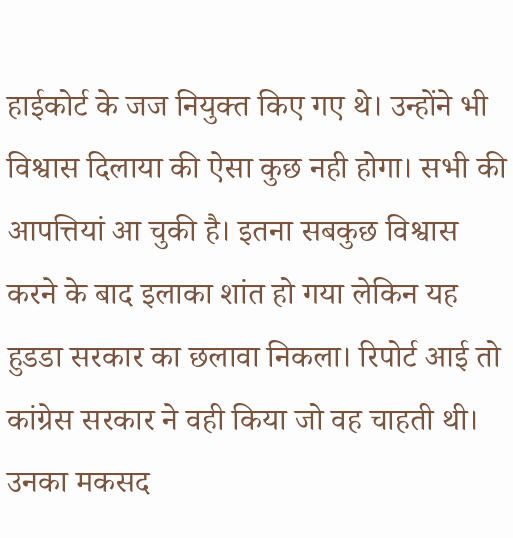हाईकोर्ट के जज नियुक्त किए गए थे। उन्होंने भी विश्वास दिलाया की ऐसा कुछ नही होगा। सभी की आपत्तियां आ चुकी है। इतना सबकुछ विश्वास करने के बाद इलाका शांत हो गया लेकिन यह हुडडा सरकार का छलावा निकला। रिपोर्ट आई तो कांग्रेस सरकार ने वही किया जो वह चाहती थी। उनका मकसद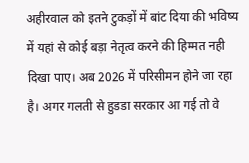अहीरवाल को इतने टुकड़ों में बांट दिया की भविष्य में यहां से कोई बड़ा नेतृत्व करने की हिम्मत नही दिखा पाए। अब 2026 में परिसीमन होने जा रहा है। अगर गलती से हुडडा सरकार आ गई तो वे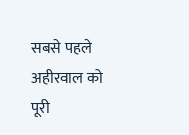सबसे पहले अहीरवाल को पूरी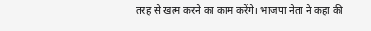तरह से खत्म करने का काम करेंगे। भाजपा नेता ने कहा की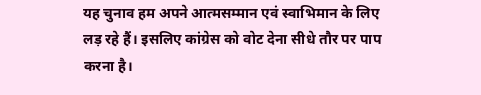यह चुनाव हम अपने आत्मसम्मान एवं स्वाभिमान के लिए लड़ रहे हैं। इसलिए कांग्रेस को वोट देना सीधे तौर पर पाप करना है।